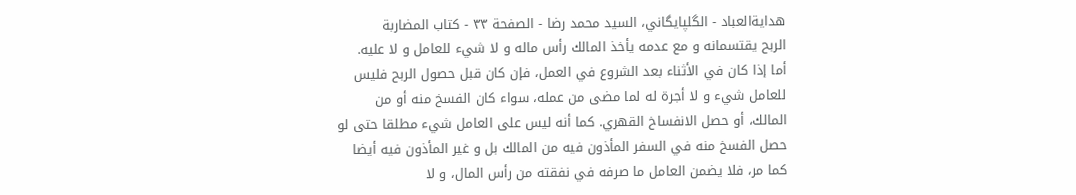هدايةالعباد - الگلپايگاني، السيد محمد رضا - الصفحة ٣٣ - كتاب المضاربة
الربح يقتسمانه و مع عدمه يأخذ المالك رأس ماله و لا شيء للعامل و لا عليه.
أما إذا كان في الأثناء بعد الشروع في العمل، فإن كان قبل حصول الربح فليس للعامل شيء و لا أجرة له لما مضى من عمله، سواء كان الفسخ منه أو من المالك، أو حصل الانفساخ القهري. كما أنه ليس على العامل شيء مطلقا حتى لو حصل الفسخ منه في السفر المأذون فيه من المالك بل و غير المأذون فيه أيضا كما مر، فلا يضمن العامل ما صرفه في نفقته من رأس المال، و لا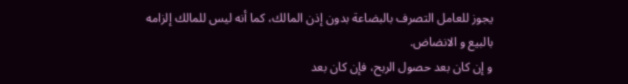يجوز للعامل التصرف بالبضاعة بدون إذن المالك، كما أنه ليس للمالك إلزامه بالبيع و الانضاض.
و إن كان بعد حصول الربح، فإن كان بعد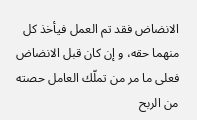الانضاض فقد تم العمل فيأخذ كل منهما حقه، و إن كان قبل الانضاض فعلى ما مر من تملّك العامل حصته من الربح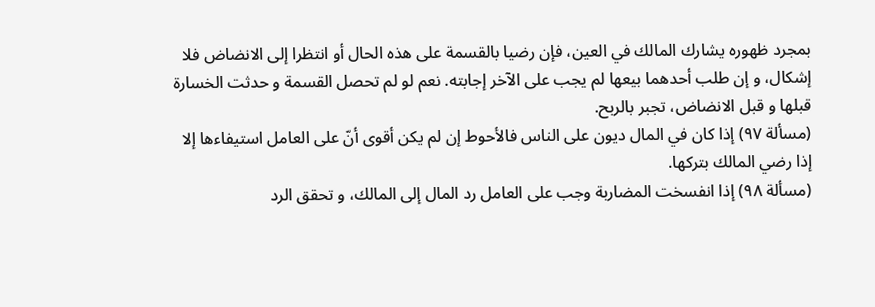بمجرد ظهوره يشارك المالك في العين، فإن رضيا بالقسمة على هذه الحال أو انتظرا إلى الانضاض فلا إشكال، و إن طلب أحدهما بيعها لم يجب على الآخر إجابته. نعم لو لم تحصل القسمة و حدثت الخسارة قبلها و قبل الانضاض، تجبر بالربح.
(مسألة ٩٧) إذا كان في المال ديون على الناس فالأحوط إن لم يكن أقوى أنّ على العامل استيفاءها إلا إذا رضي المالك بتركها.
(مسألة ٩٨) إذا انفسخت المضاربة وجب على العامل رد المال إلى المالك، و تحقق الرد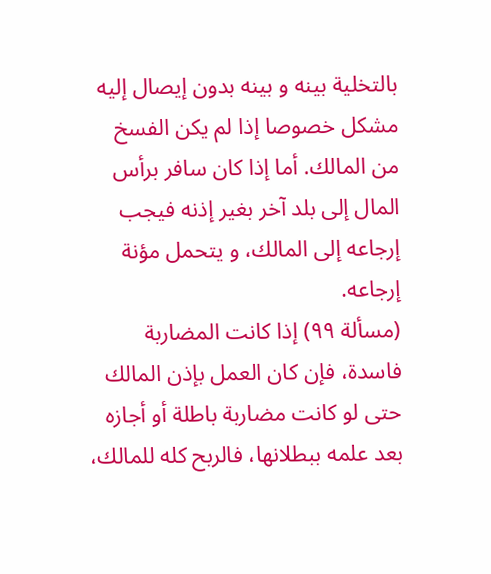بالتخلية بينه و بينه بدون إيصال إليه مشكل خصوصا إذا لم يكن الفسخ من المالك. أما إذا كان سافر برأس المال إلى بلد آخر بغير إذنه فيجب إرجاعه إلى المالك، و يتحمل مؤنة إرجاعه.
(مسألة ٩٩) إذا كانت المضاربة فاسدة، فإن كان العمل بإذن المالك حتى لو كانت مضاربة باطلة أو أجازه بعد علمه ببطلانها، فالربح كله للمالك،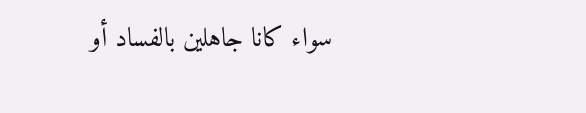سواء كانا جاهلين بالفساد أو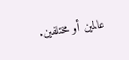عالمين أو مختلفين.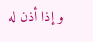و إذا أذن له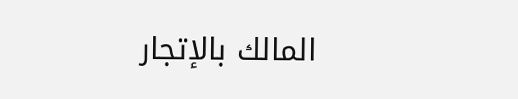المالك بالإتجار